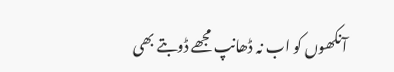آنکھوں کو اب نہ ڈھانپ مجھے ڈوبتے بھی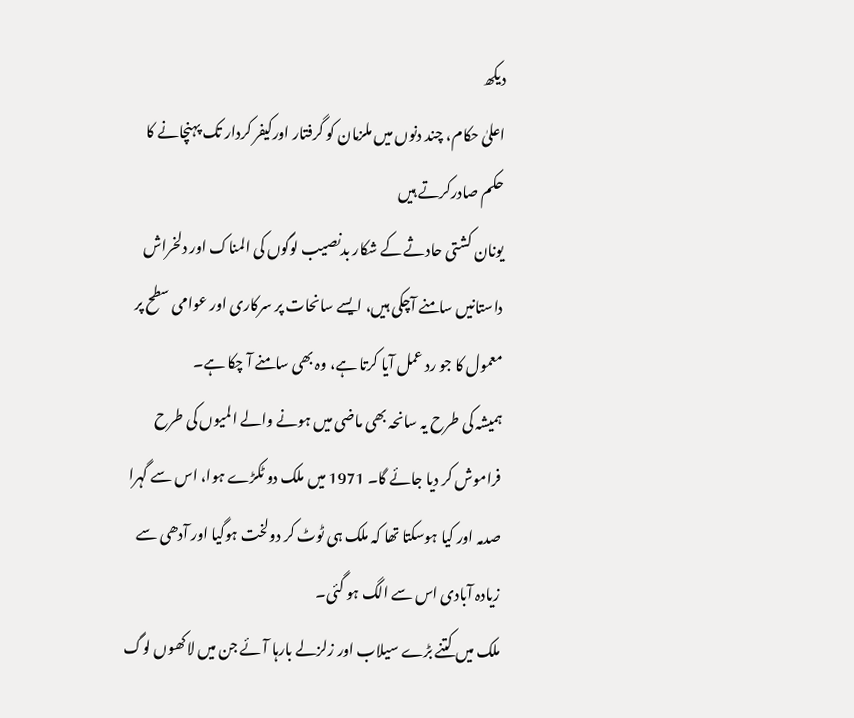دیکھ
اعلیٰ حکام، چند دنوں میں ملزمان کو گرفتار اورکیفر کردار تک پہنچانے کا حکم صادرکرتے ہیں
یونان کشتی حادثے کے شکار بدنصیب لوگوں کی المناک اور دلخراش داستانیں سامنے آچکی ہیں، ایسے سانحات پر سرکاری اور عوامی سطح پر معمول کا جو رد عمل آیا کرتا ہے، وہ بھی سامنے آ چکا ہے۔
ہمیشہ کی طرح یہ سانحہ بھی ماضی میں ہونے والے المیوں کی طرح فراموش کر دیا جائے گا۔ 1971 میں ملک دو ٹکڑے ہوا، اس سے گہرا صدمہ اور کیا ہوسکتا تھا کہ ملک ہی ٹوٹ کر دولخت ہوگیا اور آدھی سے زیادہ آبادی اس سے الگ ہو گئی۔
ملک میں کتنے بڑے سیلاب اور زلزلے بارہا آئے جن میں لاکھوں لوگ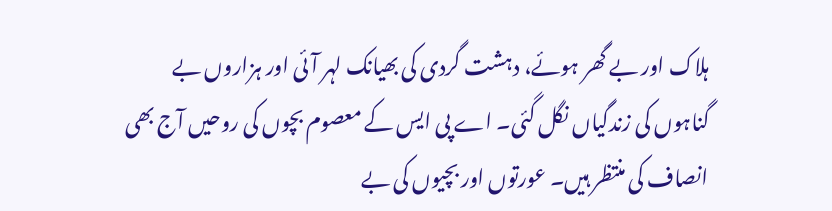ہلاک اور بے گھر ہوئے، دہشت گردی کی بھیانک لہر آئی اور ہزاروں بے گناہوں کی زندگیاں نگل گئی۔ اے پی ایس کے معصوم بچوں کی روحیں آج بھی انصاف کی منتظر ہیں۔ عورتوں اور بچیوں کی بے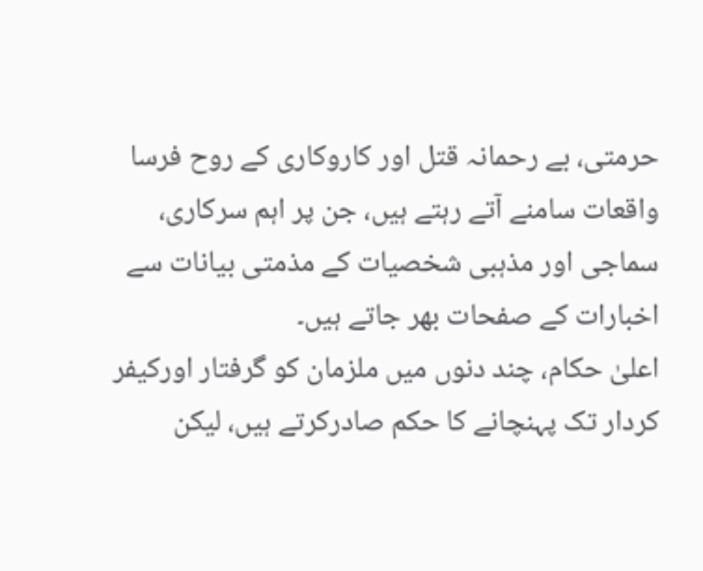حرمتی، بے رحمانہ قتل اور کاروکاری کے روح فرسا واقعات سامنے آتے رہتے ہیں، جن پر اہم سرکاری، سماجی اور مذہبی شخصیات کے مذمتی بیانات سے اخبارات کے صفحات بھر جاتے ہیں۔
اعلیٰ حکام، چند دنوں میں ملزمان کو گرفتار اورکیفر کردار تک پہنچانے کا حکم صادرکرتے ہیں، لیکن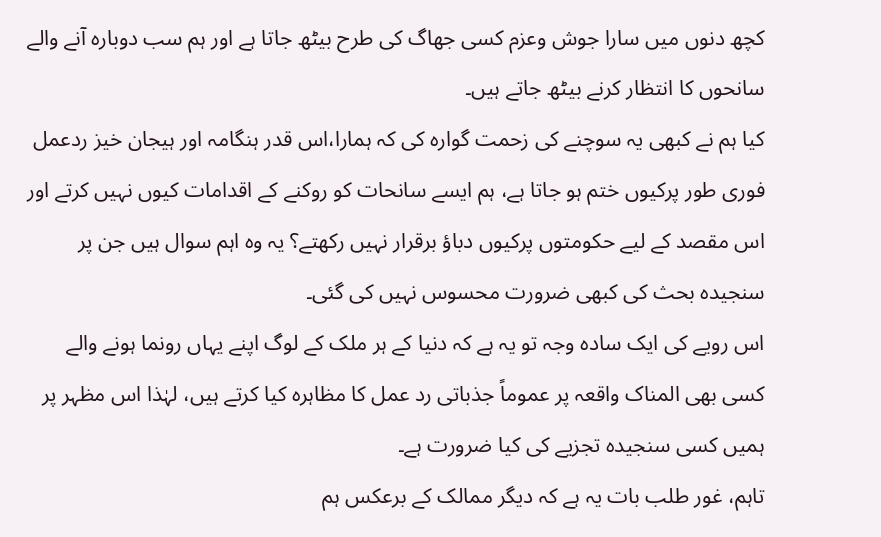کچھ دنوں میں سارا جوش وعزم کسی جھاگ کی طرح بیٹھ جاتا ہے اور ہم سب دوبارہ آنے والے سانحوں کا انتظار کرنے بیٹھ جاتے ہیں۔
کیا ہم نے کبھی یہ سوچنے کی زحمت گوارہ کی کہ ہمارا،اس قدر ہنگامہ اور ہیجان خیز ردعمل فوری طور پرکیوں ختم ہو جاتا ہے، ہم ایسے سانحات کو روکنے کے اقدامات کیوں نہیں کرتے اور اس مقصد کے لیے حکومتوں پرکیوں دباؤ برقرار نہیں رکھتے؟ یہ وہ اہم سوال ہیں جن پر سنجیدہ بحث کی کبھی ضرورت محسوس نہیں کی گئی۔
اس رویے کی ایک سادہ وجہ تو یہ ہے کہ دنیا کے ہر ملک کے لوگ اپنے یہاں رونما ہونے والے کسی بھی المناک واقعہ پر عموماً جذباتی رد عمل کا مظاہرہ کیا کرتے ہیں، لہٰذا اس مظہر پر ہمیں کسی سنجیدہ تجزیے کی کیا ضرورت ہے۔
تاہم، غور طلب بات یہ ہے کہ دیگر ممالک کے برعکس ہم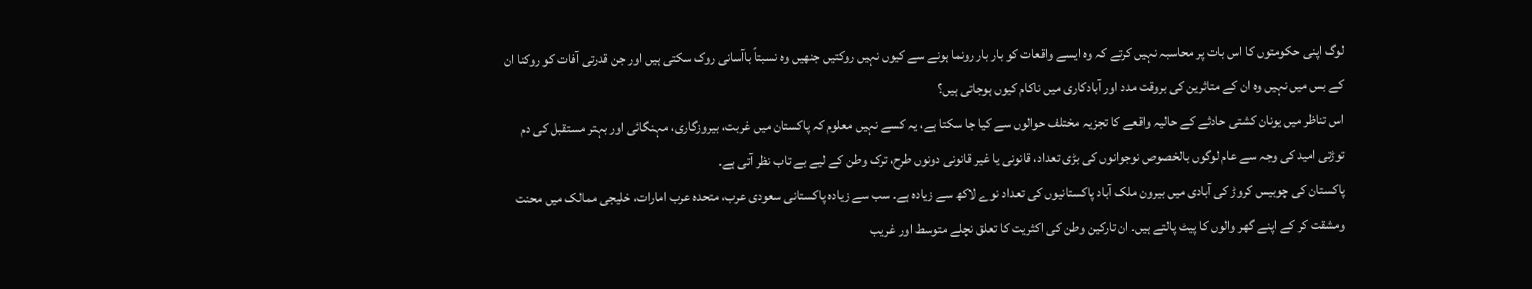لوگ اپنی حکومتوں کا اس بات پر محاسبہ نہیں کرتے کہ وہ ایسے واقعات کو بار بار رونما ہونے سے کیوں نہیں روکتیں جنھیں وہ نسبتاً باآسانی روک سکتی ہیں اور جن قدرتی آفات کو روکنا ان کے بس میں نہیں وہ ان کے متاثرین کی بروقت مدد اور آبادکاری میں ناکام کیوں ہوجاتی ہیں؟
اس تناظر میں یونان کشتی حادثے کے حالیہ واقعے کا تجزیہ مختلف حوالوں سے کیا جا سکتا ہے، یہ کسے نہیں معلوم کہ پاکستان میں غربت، بیروزگاری، مہنگائی اور بہتر مستقبل کی دم توڑتی امید کی وجہ سے عام لوگوں بالخصوص نوجوانوں کی بڑی تعداد، قانونی یا غیر قانونی دونوں طرح، ترک وطن کے لیے بے تاب نظر آتی ہے۔
پاکستان کی چوبیس کروڑ کی آبادی میں بیرون ملک آباد پاکستانیوں کی تعداد نوے لاکھ سے زیادہ ہے۔ سب سے زیادہ پاکستانی سعودی عرب، متحدہ عرب امارات، خلیجی ممالک میں محنت ومشقت کر کے اپنے گھر والوں کا پیٹ پالتے ہیں۔ ان تارکین وطن کی اکثریت کا تعلق نچلے متوسط اور غریب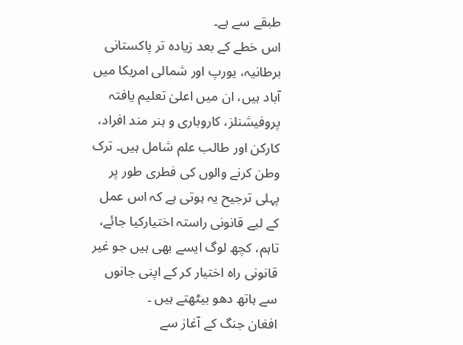طبقے سے ہے۔
اس خطے کے بعد زیادہ تر پاکستانی برطانیہ، یورپ اور شمالی امریکا میں آباد ہیں، ان میں اعلیٰ تعلیم یافتہ پروفیشنلز، کاروباری و ہنر مند افراد، کارکن اور طالب علم شامل ہیں۔ ترک وطن کرنے والوں کی فطری طور پر پہلی ترجیح یہ ہوتی ہے کہ اس عمل کے لیے قانونی راستہ اختیارکیا جائے، تاہم، کچھ لوگ ایسے بھی ہیں جو غیر قانونی راہ اختیار کر کے اپنی جانوں سے ہاتھ دھو بیٹھتے ہیں ۔
افغان جنگ کے آغاز سے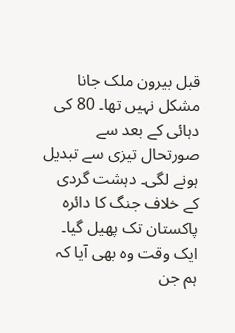قبل بیرون ملک جانا مشکل نہیں تھا۔ 80 کی دہائی کے بعد سے صورتحال تیزی سے تبدیل ہونے لگی۔ دہشت گردی کے خلاف جنگ کا دائرہ پاکستان تک پھیل گیا۔ ایک وقت وہ بھی آیا کہ ہم جن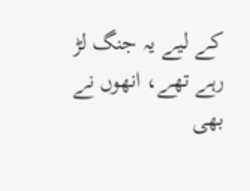کے لیے یہ جنگ لڑ رہے تھے، انھوں نے بھی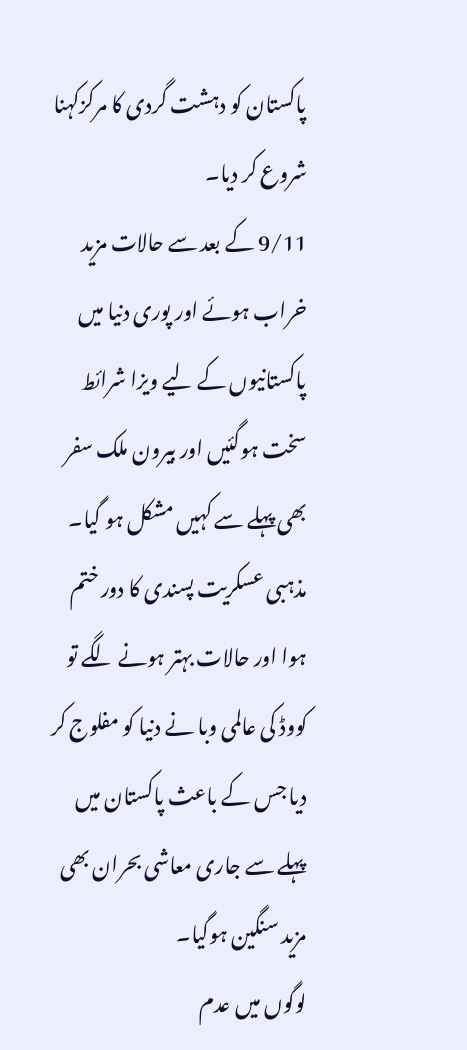پاکستان کو دہشت گردی کا مرکزکہنا شروع کر دیا۔
9/11 کے بعد سے حالات مزید خراب ہوئے اور پوری دنیا میں پاکستانیوں کے لیے ویزا شرائط سخت ہوگئیں اور بیرون ملک سفر بھی پہلے سے کہیں مشکل ہو گیا۔ مذہبی عسکریت پسندی کا دور ختم ہوا اور حالات بہتر ہونے لگے تو کووڈ کی عالمی وبا نے دنیا کو مفلوج کر دیا جس کے باعث پاکستان میں پہلے سے جاری معاشی بحران بھی مزید سنگین ہوگیا۔
لوگوں میں عدم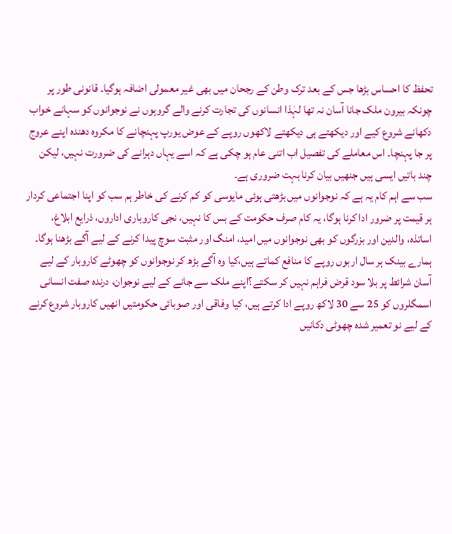تحفظ کا احساس بڑھا جس کے بعد ترک وطن کے رجحان میں بھی غیر معمولی اضافہ ہوگیا۔ قانونی طور پر چونکہ بیرون ملک جانا آسان نہ تھا لہٰذا انسانوں کی تجارت کرنے والے گروہوں نے نوجوانوں کو سہانے خواب دکھانے شروع کیے اور دیکھتے ہی دیکھتے لاکھوں روپے کے عوض یورپ پہنچانے کا مکروہ دھندہ اپنے عروج پر جا پہنچا۔ اس معاملے کی تفصیل اب اتنی عام ہو چکی ہے کہ اسے یہاں دہرانے کی ضرورت نہیں، لیکن چند باتیں ایسی ہیں جنھیں بیان کرنا بہت ضروری ہے۔
سب سے اہم کام یہ ہے کہ نوجوانوں میں بڑھتی ہوئی مایوسی کو کم کرنے کی خاطر ہم سب کو اپنا اجتماعی کردار ہر قیمت پر ضرور ادا کرنا ہوگا، یہ کام صرف حکومت کے بس کا نہیں، نجی کاروباری اداروں، ذرایع ابلاغ، اساتذہ، والدین اور بزرگوں کو بھی نوجوانوں میں امید، امنگ اور مثبت سوچ پیدا کرنے کے لیے آگے بڑھنا ہوگا۔
ہمارے بینک ہر سال اربوں روپے کا منافع کماتے ہیں،کیا وہ آگے بڑھ کر نوجوانوں کو چھوٹے کاروبار کے لیے آسان شرائط پر بلا سود قرض فراہم نہیں کر سکتے؟اپنے ملک سے جانے کے لیے نوجوان، درندہ صفت انسانی اسمگلروں کو 25 سے 30 لاکھ روپے ادا کرتے ہیں، کیا وفاقی اور صوبائی حکومتیں انھیں کاروبار شروع کرنے کے لیے نو تعمیر شدہ چھوٹی دکانیں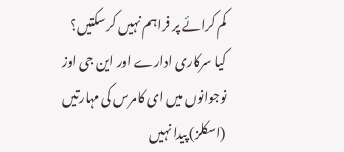کم کرائے پر فراہم نہیں کر سکتیں؟ کیا سرکاری ادارے اور این جی اوز نوجوانوں میں ای کامرس کی مہارتیں (اسکلز) پیدا نہیں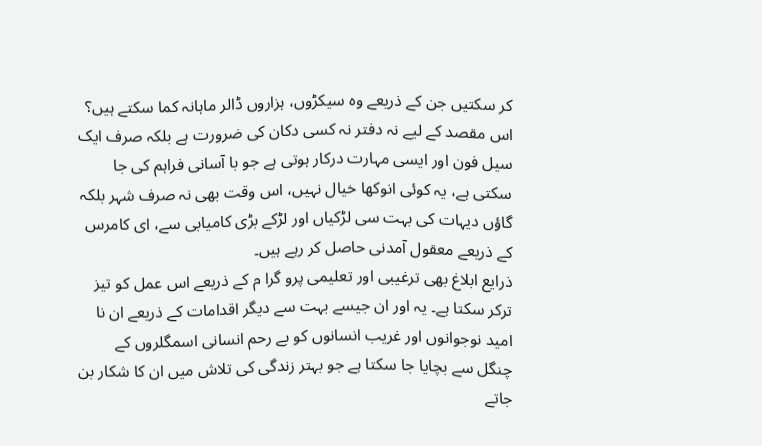کر سکتیں جن کے ذریعے وہ سیکڑوں، ہزاروں ڈالر ماہانہ کما سکتے ہیں؟
اس مقصد کے لیے نہ دفتر نہ کسی دکان کی ضرورت ہے بلکہ صرف ایک سیل فون اور ایسی مہارت درکار ہوتی ہے جو با آسانی فراہم کی جا سکتی ہے، یہ کوئی انوکھا خیال نہیں، اس وقت بھی نہ صرف شہر بلکہ گاؤں دیہات کی بہت سی لڑکیاں اور لڑکے بڑی کامیابی سے، ای کامرس کے ذریعے معقول آمدنی حاصل کر رہے ہیں۔
ذرایع ابلاغ بھی ترغیبی اور تعلیمی پرو گرا م کے ذریعے اس عمل کو تیز ترکر سکتا ہے۔ یہ اور ان جیسے بہت سے دیگر اقدامات کے ذریعے ان نا امید نوجوانوں اور غریب انسانوں کو بے رحم انسانی اسمگلروں کے چنگل سے بچایا جا سکتا ہے جو بہتر زندگی کی تلاش میں ان کا شکار بن جاتے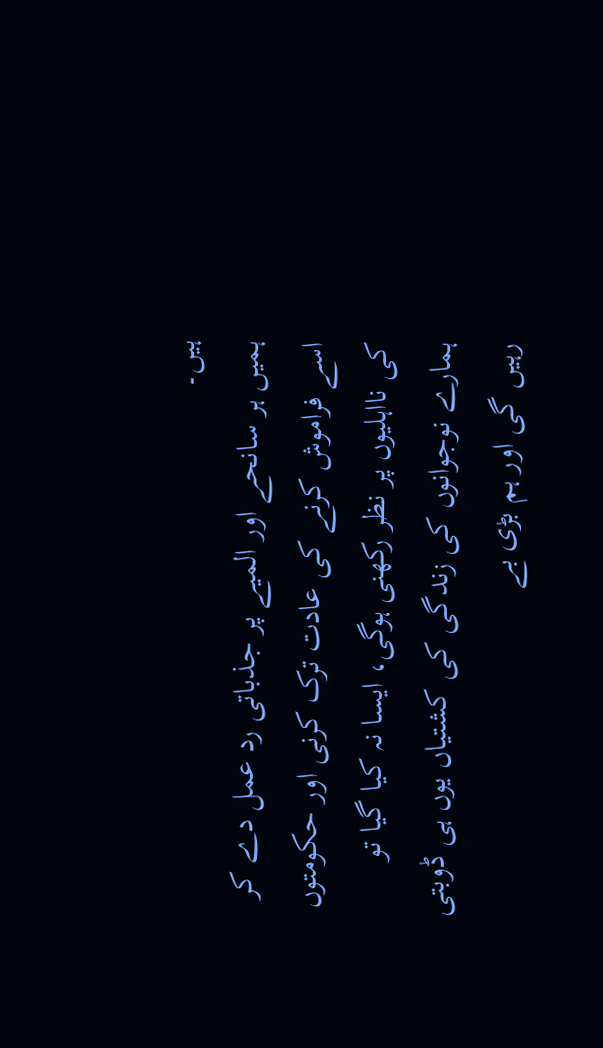ہیں۔
ہمیں ہر سانحے اور المیے پر جذباتی رد عمل دے کر اسے فراموش کرنے کی عادت ترک کرنی اور حکومتوں کی نااہلیوں پر نظر رکھنی ہوگی، ایسا نہ کیا گیا تو ہمارے نوجوانوں کی زندگی کی کشتیاں یوں ہی ڈوبتی رہیں گی اور ہم بڑی بے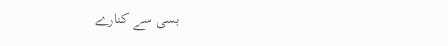بسی سے کنارے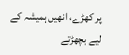پر کھڑے، انھیں ہمیشہ کے لیے بچھڑتے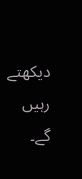دیکھتے رہیں گے۔